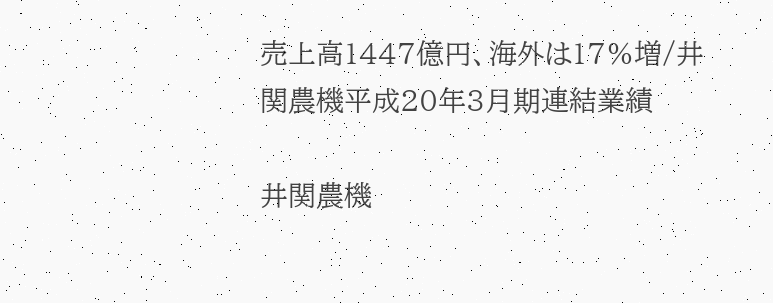売上高1447億円、海外は17%増/井関農機平成20年3月期連結業績

井関農機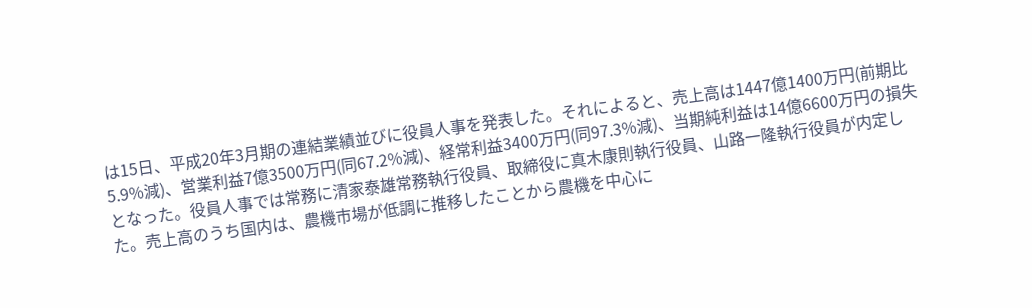は15日、平成20年3月期の連結業績並びに役員人事を発表した。それによると、売上高は1447億1400万円(前期比5.9%減)、営業利益7億3500万円(同67.2%減)、経常利益3400万円(同97.3%減)、当期純利益は14億6600万円の損失となった。役員人事では常務に清家泰雄常務執行役員、取締役に真木康則執行役員、山路一隆執行役員が内定した。売上高のうち国内は、農機市場が低調に推移したことから農機を中心に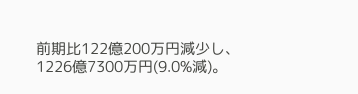前期比122億200万円減少し、1226億7300万円(9.0%減)。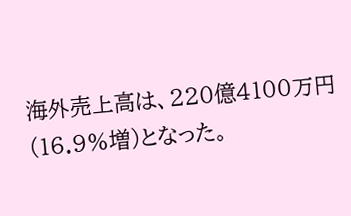海外売上高は、220億4100万円(16.9%増)となった。